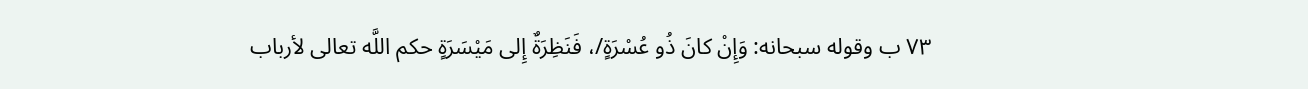٧٣ ب وقوله سبحانه: وَإِنْ كانَ ذُو عُسْرَةٍ/، فَنَظِرَةٌ إِلى مَيْسَرَةٍ حكم اللَّه تعالى لأرباب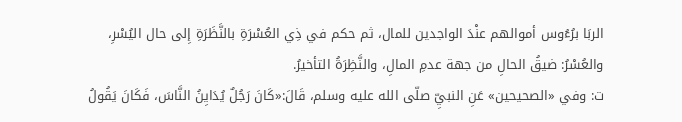الربَا برُءُوس أموالهم عنْدَ الواجدين للمال، ثم حكم في ذِي العُسْرَةِ بالنَّظَرَةِ إِلى حال اليُسْرِ، والعُسْرُ: ضيقُ الحالِ من جهة عدمِ المالِ، والنَّظِرَةُ التأخيرُ.
ت: وفي «الصحيحين» عَنِ النبيِّ صلّى الله عليه وسلم، قَالَ:«كَانَ رَجُلٌ يُدَايِنُ النَّاسَ، فَكَانَ يَقُولُ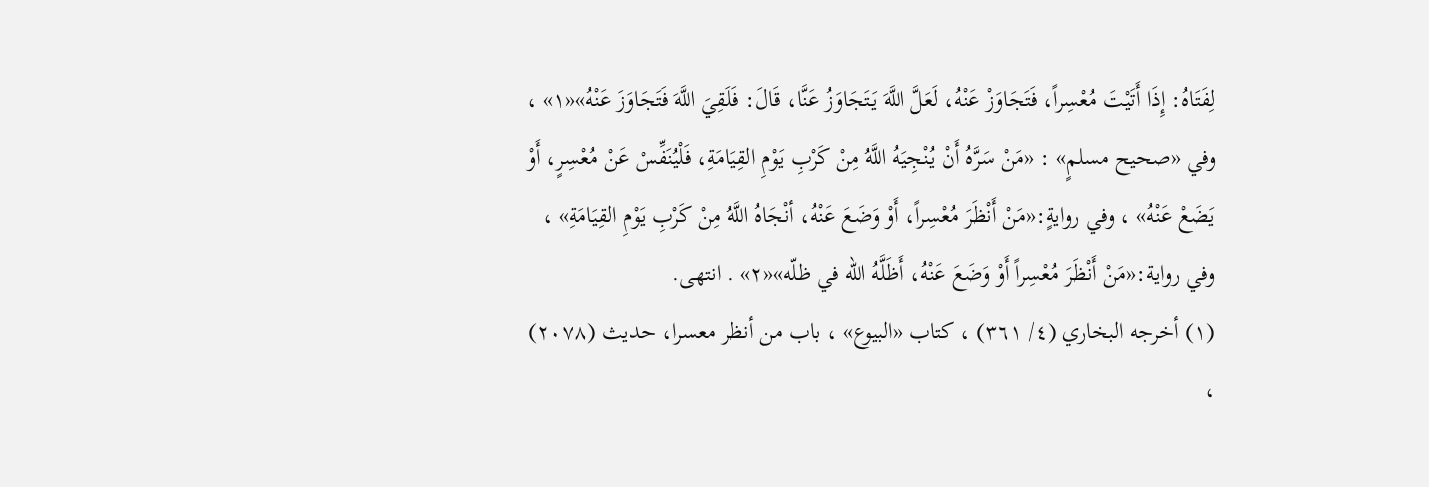لِفَتَاهُ: إِذَا أَتَيْتَ مُعْسِراً، فَتَجَاوَزْ عَنْهُ، لَعَلَّ اللَّهَ يَتَجَاوَزُ عَنَّا، قَالَ: فَلَقِيَ اللَّهَ فَتَجَاوَزَ عَنْهُ»«١» ، وفي «صحيح مسلمٍ» : «مَنْ سَرَّهُ أَنْ يُنْجِيَهُ اللَّهُ مِنْ كَرْبِ يَوْمِ القِيَامَةِ، فَلْيُنَفِّسْ عَنْ مُعْسِرٍ، أَوْ يَضَعْ عَنْهُ» ، وفي روايةٍ:«مَنْ أَنْظَرَ مُعْسِراً، أَوْ وَضَعَ عَنْهُ، أنْجَاهُ اللَّهُ مِنْ كَرْبِ يَوْمِ القِيَامَةِ» ، وفي رواية:«مَنْ أَنْظَرَ مُعْسِراً أَوْ وَضَعَ عَنْهُ، أَظَلَّهُ الله في ظلّه»«٢» . انتهى.
(١) أخرجه البخاري (٤/ ٣٦١) ، كتاب «البيوع» ، باب من أنظر معسرا، حديث (٢٠٧٨) ،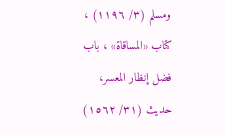ومسلم (٣/ ١١٩٦) ، كتاب «المساقاة» ، باب فضل إنظار المعسر، حديث (٣١/ ١٥٦٢)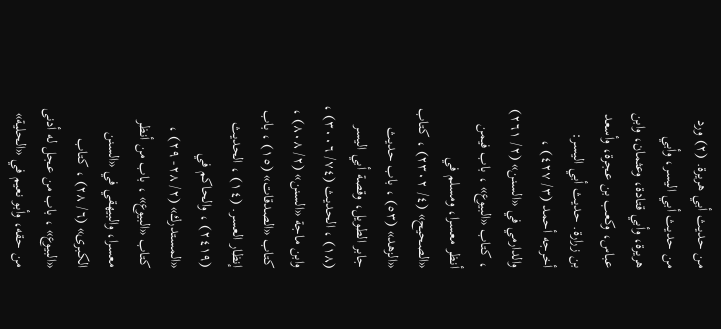من حديث أبي هريرة. (٢) ورد من حديث أبي اليسر، وأبي هريرة، وأبي قتادة، وعثمان، وابن عباس، وكعب بن عجرة، وأسعد بن زرارة. حديث أبي اليسر: أخرجه أحمد (٣/ ٤٢٧) ، والدارمي في «السنن» (٢/ ٢٦١) ، كتاب «البيوع» ، باب فيمن أنظر معسرا، ومسلم في «الصحيح» (٤/ ٢٣٠٢) ، كتاب «الزهد» (٥٣) ، باب حديث جابر الطويل، وقصة أبي اليسر (١٨) ، الحديث (٧٤/ ٣٠٠٦) ، وابن ماجة «السنن» (٢/ ٨٠٨) ، كتاب «الصدقات» (١٥) ، باب إنظار العسر. (١٤) ، الحديث (٢٤١٩) ، والحاكم في «المستدرك» (٢/ ٢٨- ٢٩) ، كتاب «البيوع» ، باب من أنظر معسرا، والبيهقي في «السنن الكبرى» (٦/ ٢٨) ، كتاب «البيوع» ، باب من عجل له أدنى من حقه، وأبو نعيم في «الحلية»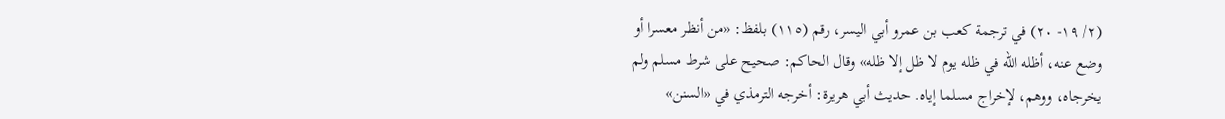(٢/ ١٩- ٢٠) في ترجمة كعب بن عمرو أبي اليسر، رقم (١١٥) بلفظ: «من أنظر معسرا أو وضع عنه، أظله الله في ظله يوم لا ظل إلا ظله» وقال الحاكم: صحيح على شرط مسلم ولم يخرجاه، ووهم، لإخراج مسلما إياه. حديث أبي هريرة: أخرجه الترمذي في «السنن»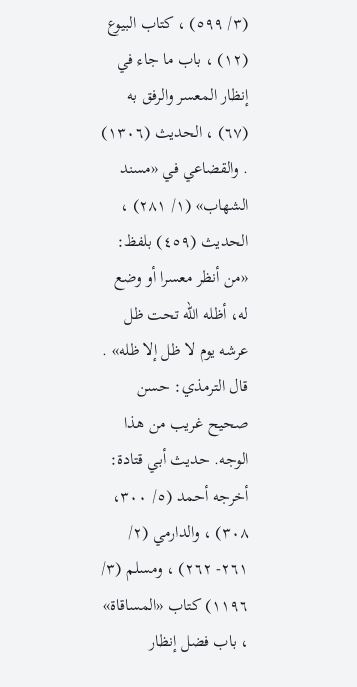(٣/ ٥٩٩) ، كتاب البيوع (١٢) ، باب ما جاء في إنظار المعسر والرفق به (٦٧) ، الحديث (١٣٠٦) . والقضاعي في «مسند الشهاب» (١/ ٢٨١) ، الحديث (٤٥٩) بلفظ: «من أنظر معسرا أو وضع له، أظله الله تحت ظل عرشه يوم لا ظل إلا ظله» . قال الترمذي: حسن صحيح غريب من هذا الوجه. حديث أبي قتادة: أخرجه أحمد (٥/ ٣٠٠، ٣٠٨) ، والدارمي (٢/ ٢٦١- ٢٦٢) ، ومسلم (٣/ ١١٩٦) كتاب «المساقاة» ، باب فضل إنظار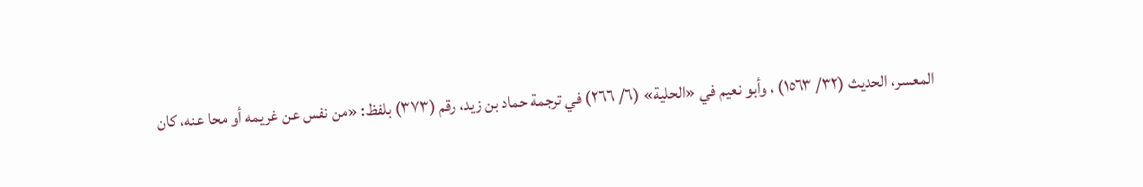المعسر، الحديث (٣٢/ ١٥٦٣) ، وأبو نعيم في «الحلية» (٦/ ٢٦٦) في ترجمة حماد بن زيد، رقم (٣٧٣) بلفظ: «من نفس عن غريمه أو محا عنه، كان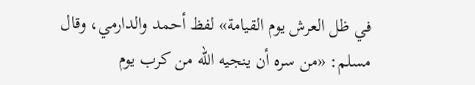في ظل العرش يوم القيامة» لفظ أحمد والدارمي، وقال مسلم: «من سره أن ينجيه الله من كرب يوم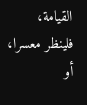القيامة، فلينظر معسرا، أو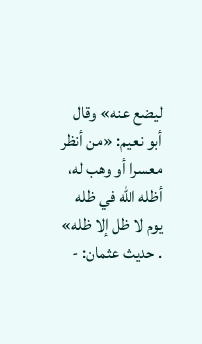ليضع عنه» وقال أبو نعيم: «من أنظر معسرا أو وهب له، أظله الله في ظله يوم لا ظل إلا ظله» . حديث عثمان: -